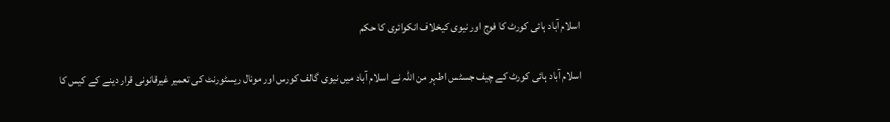اسلام آباد ہائی کورٹ کا فوج اور نیوی کیخلاف انکوائری کا حکم

اسلام آباد ہائی کورٹ کے چیف جسٹس اطہر من اللہ نے اسلام آباد میں نیوی گالف کورس اور مونال ریسٹورنٹ کی تعمیر غیرقانونی قرار دینے کے کیس کا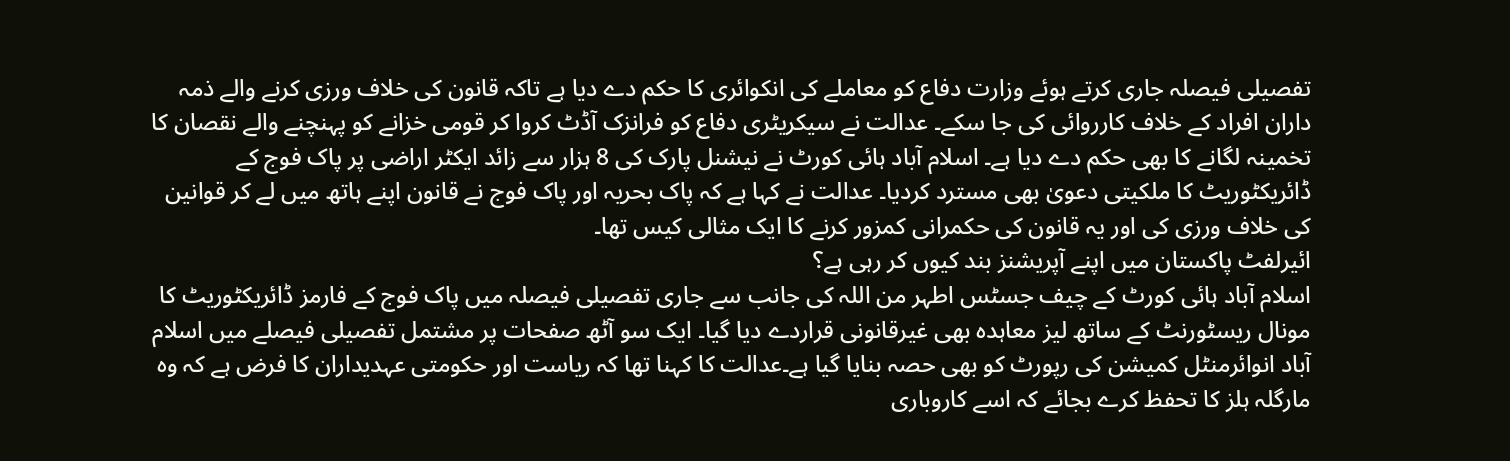تفصیلی فیصلہ جاری کرتے ہوئے وزارت دفاع کو معاملے کی انکوائری کا حکم دے دیا ہے تاکہ قانون کی خلاف ورزی کرنے والے ذمہ داران افراد کے خلاف کارروائی کی جا سکے۔ عدالت نے سیکریٹری دفاع کو فرانزک آڈٹ کروا کر قومی خزانے کو پہنچنے والے نقصان کا تخمینہ لگانے کا بھی حکم دے دیا ہے۔ اسلام آباد ہائی کورٹ نے نیشنل پارک کی 8 ہزار سے زائد ایکٹر اراضی پر پاک فوج کے ڈائریکٹوریٹ کا ملکیتی دعویٰ بھی مسترد کردیا۔ عدالت نے کہا ہے کہ پاک بحریہ اور پاک فوج نے قانون اپنے ہاتھ میں لے کر قوانین کی خلاف ورزی کی اور یہ قانون کی حکمرانی کمزور کرنے کا ایک مثالی کیس تھا۔
ائیرلفٹ پاکستان میں اپنے آپریشنز بند کیوں کر رہی ہے؟
اسلام آباد ہائی کورٹ کے چیف جسٹس اطہر من اللہ کی جانب سے جاری تفصیلی فیصلہ میں پاک فوج کے فارمز ڈائریکٹوریٹ کا مونال ریسٹورنٹ کے ساتھ لیز معاہدہ بھی غیرقانونی قراردے دیا گیا۔ ایک سو آٹھ صفحات پر مشتمل تفصیلی فیصلے میں اسلام آباد انوائرمنٹل کمیشن کی رپورٹ کو بھی حصہ بنایا گیا ہے۔عدالت کا کہنا تھا کہ ریاست اور حکومتی عہدیداران کا فرض ہے کہ وہ مارگلہ ہلز کا تحفظ کرے بجائے کہ اسے کاروباری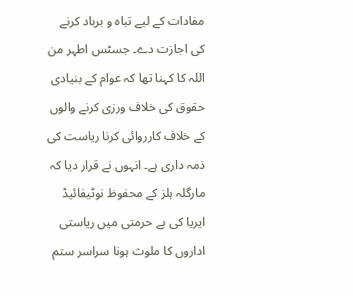مفادات کے لیے تباہ و برباد کرنے کی اجازت دے۔ جسٹس اطہر من اللہ کا کہنا تھا کہ عوام کے بنیادی حقوق کی خلاف ورزی کرنے والوں کے خلاف کارروائی کرنا ریاست کی ذمہ داری ہے۔ انہوں نے قرار دیا کہ مارگلہ ہلز کے محفوظ نوٹیفائیڈ ایریا کی بے حرمتی میں ریاستی اداروں کا ملوث ہونا سراسر ستم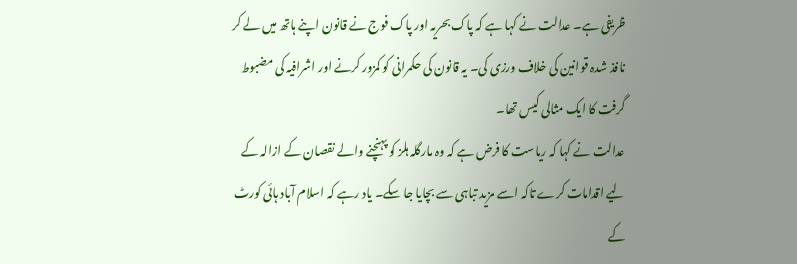ظریفی ہے۔ عدالت نے کہا ہے کہ پاک بحریہ اور پاک فوج نے قانون اپنے ہاتھ میں لے کر نافذ شدہ قوانین کی خلاف ورزی کی۔ یہ قانون کی حکمرانی کو کمزور کرنے اور اشرافیہ کی مضبوط گرفت کا ایک مثالی کیس تھا۔
عدالت نے کہا کہ ریاست کا فرض ہے کہ وہ مارگلہ ہلز کو پہنچنے والے نقصان کے ازالہ کے لیے اقدامات کرے تاکہ اسے مزید تباہی سے بچایا جا سکے۔ یاد رہے کہ اسلام آباد ہائی کورٹ کے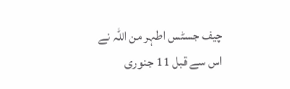چیف جسٹس اطہر من اللہ نے اس سے قبل 11 جنوری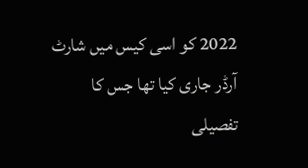2022 کو اسی کیس میں شارٹ آرڈر جاری کیا تھا جس کا تفصیلی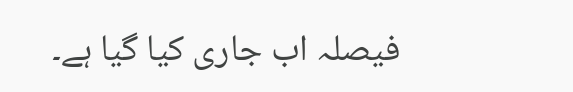فیصلہ اب جاری کیا گیا ہے۔